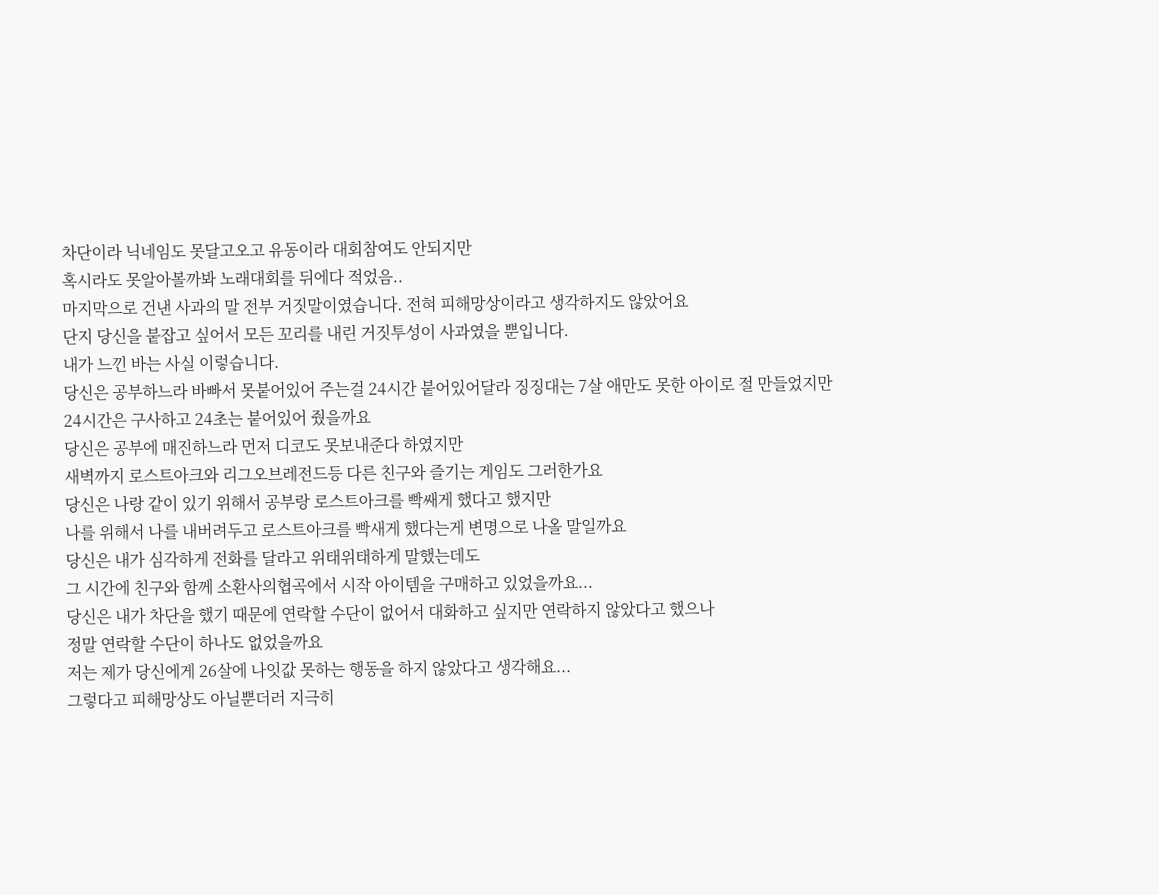차단이라 닉네임도 못달고오고 유동이라 대회참여도 안되지만
혹시라도 못알아볼까봐 노래대회를 뒤에다 적었음..
마지막으로 건낸 사과의 말 전부 거짓말이였습니다. 전혀 피해망상이라고 생각하지도 않았어요
단지 당신을 붙잡고 싶어서 모든 꼬리를 내린 거짓투성이 사과였을 뿐입니다.
내가 느낀 바는 사실 이렇습니다.
당신은 공부하느라 바빠서 못붙어있어 주는걸 24시간 붙어있어달라 징징대는 7살 애만도 못한 아이로 절 만들었지만
24시간은 구사하고 24초는 붙어있어 줬을까요
당신은 공부에 매진하느라 먼저 디코도 못보내준다 하였지만
새벽까지 로스트아크와 리그오브레전드등 다른 친구와 즐기는 게임도 그러한가요
당신은 나랑 같이 있기 위해서 공부랑 로스트아크를 빡쌔게 했다고 했지만
나를 위해서 나를 내버려두고 로스트아크를 빡새게 했다는게 변명으로 나올 말일까요
당신은 내가 심각하게 전화를 달라고 위태위태하게 말했는데도
그 시간에 친구와 함께 소환사의협곡에서 시작 아이템을 구매하고 있었을까요...
당신은 내가 차단을 했기 때문에 연락할 수단이 없어서 대화하고 싶지만 연락하지 않았다고 했으나
정말 연락할 수단이 하나도 없었을까요
저는 제가 당신에게 26살에 나잇값 못하는 행동을 하지 않았다고 생각해요...
그렇다고 피해망상도 아닐뿐더러 지극히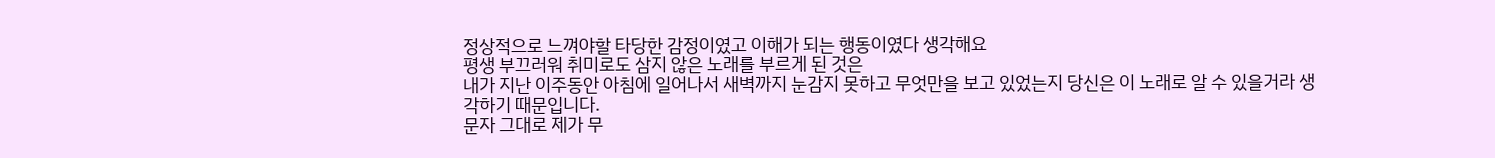정상적으로 느껴야할 타당한 감정이였고 이해가 되는 행동이였다 생각해요
평생 부끄러워 취미로도 삼지 않은 노래를 부르게 된 것은
내가 지난 이주동안 아침에 일어나서 새벽까지 눈감지 못하고 무엇만을 보고 있었는지 당신은 이 노래로 알 수 있을거라 생각하기 때문입니다.
문자 그대로 제가 무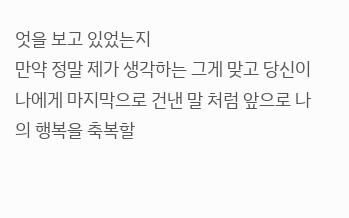엇을 보고 있었는지
만약 정말 제가 생각하는 그게 맞고 당신이 나에게 마지막으로 건낸 말 처럼 앞으로 나의 행복을 축복할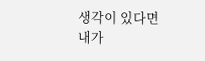생각이 있다면
내가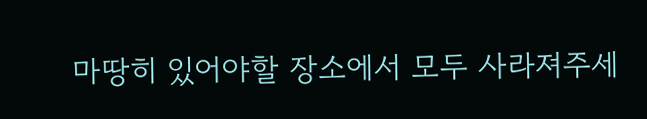마땅히 있어야할 장소에서 모두 사라져주세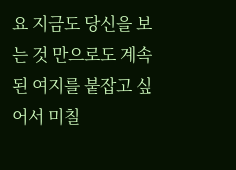요 지금도 당신을 보는 것 만으로도 계속된 여지를 붙잡고 싶어서 미칠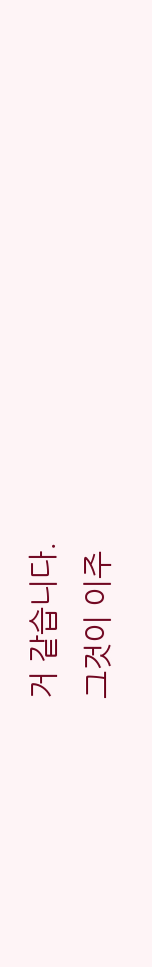거 같습니다.
그것이 이주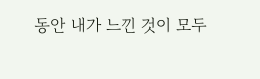동안 내가 느낀 것이 모두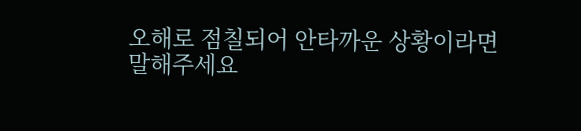오해로 점칠되어 안타까운 상황이라면
말해주세요